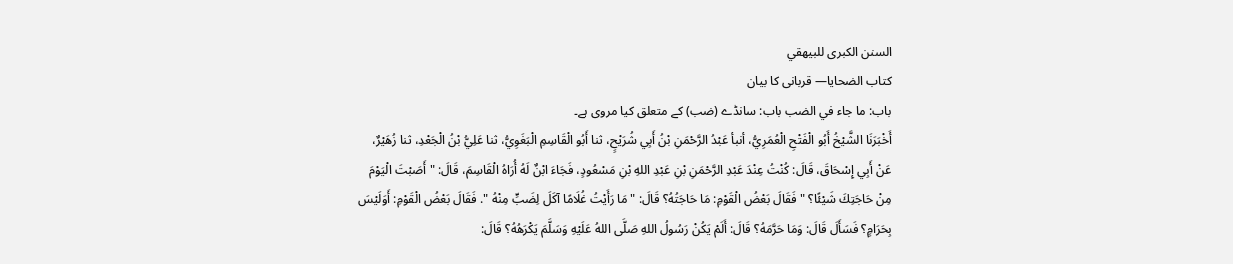السنن الكبرى للبيهقي
كتاب الضحايا— قربانى کا بیان
باب: ما جاء في الضب باب: سانڈے (ضب) کے متعلق کیا مروی ہے۔
أَخْبَرَنَا الشَّيْخُ أَبُو الْفَتْحِ الْعُمَرِيُّ، أنبأ عَبْدُ الرَّحْمَنِ بْنُ أَبِي شُرَيْحٍ، ثنا أَبُو الْقَاسِمِ الْبَغَوِيُّ، ثنا عَلِيُّ بْنُ الْجَعْدِ، ثنا زُهَيْرٌ، عَنْ أَبِي إِسْحَاقَ، قَالَ: كُنْتُ عِنْدَ عَبْدِ الرَّحْمَنِ بْنِ عَبْدِ اللهِ بْنِ مَسْعُودٍ، فَجَاءَ ابْنٌ لَهُ أُرَاهُ الْقَاسِمَ، قَالَ: " أَصَبْتَ الْيَوْمَ مِنْ حَاجَتِكَ شَيْئًا؟ " فَقَالَ بَعْضُ الْقَوْمِ: مَا حَاجَتُهُ؟ قَالَ: " مَا رَأَيْتُ غُلَامًا آكَلَ لِضَبٍّ مِنْهُ ". فَقَالَ بَعْضُ الْقَوْمِ: أَوَلَيْسَ بِحَرَامٍ؟ فَسَأَلَ قَالَ: وَمَا حَرَّمَهُ؟ قَالَ: أَلَمْ يَكُنْ رَسُولُ اللهِ صَلَّى اللهُ عَلَيْهِ وَسَلَّمَ يَكْرَهُهُ؟ قَالَ: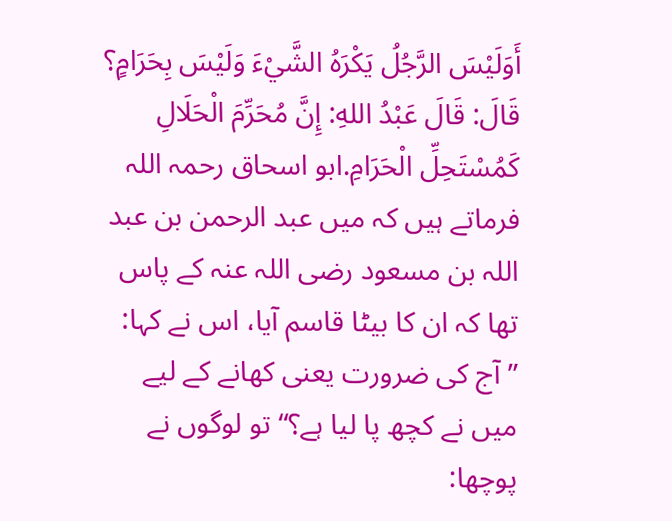أَوَلَيْسَ الرَّجُلُ يَكْرَهُ الشَّيْءَ وَلَيْسَ بِحَرَامٍ؟ قَالَ: قَالَ عَبْدُ اللهِ: إِنَّ مُحَرِّمَ الْحَلَالِ كَمُسْتَحِلِّ الْحَرَامِ.ابو اسحاق رحمہ اللہ فرماتے ہیں کہ میں عبد الرحمن بن عبد اللہ بن مسعود رضی اللہ عنہ کے پاس تھا کہ ان کا بیٹا قاسم آیا، اس نے کہا: ”آج کی ضرورت یعنی کھانے کے لیے میں نے کچھ پا لیا ہے؟“ تو لوگوں نے پوچھا: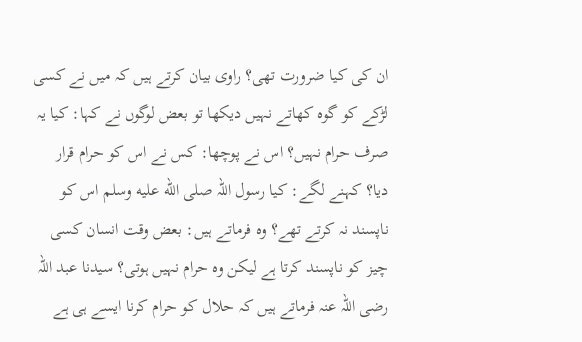ان کی کیا ضرورت تھی؟ راوی بیان کرتے ہیں کہ میں نے کسی لڑکے کو گوہ کھاتے نہیں دیکھا تو بعض لوگوں نے کہا: کیا یہ صرف حرام نہیں؟ اس نے پوچھا: کس نے اس کو حرام قرار دیا؟ کہنے لگے: کیا رسول اللہ صلى الله عليه وسلم اس کو ناپسند نہ کرتے تھے؟ وہ فرماتے ہیں: بعض وقت انسان کسی چیز کو ناپسند کرتا ہے لیکن وہ حرام نہیں ہوتی؟ سیدنا عبد اللہ رضی اللہ عنہ فرماتے ہیں کہ حلال کو حرام کرنا ایسے ہی ہے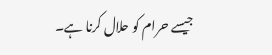جیسے حرام کو حلال کرنا ہے۔